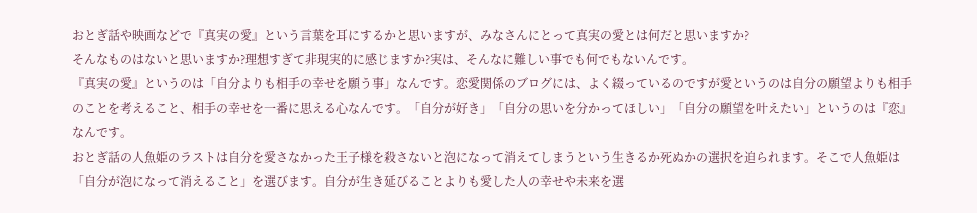おとぎ話や映画などで『真実の愛』という言葉を耳にするかと思いますが、みなさんにとって真実の愛とは何だと思いますか?
そんなものはないと思いますか?理想すぎて非現実的に感じますか?実は、そんなに難しい事でも何でもないんです。
『真実の愛』というのは「自分よりも相手の幸せを願う事」なんです。恋愛関係のブログには、よく綴っているのですが愛というのは自分の願望よりも相手のことを考えること、相手の幸せを一番に思える心なんです。「自分が好き」「自分の思いを分かってほしい」「自分の願望を叶えたい」というのは『恋』なんです。
おとぎ話の人魚姫のラストは自分を愛さなかった王子様を殺さないと泡になって消えてしまうという生きるか死ぬかの選択を迫られます。そこで人魚姫は「自分が泡になって消えること」を選びます。自分が生き延びることよりも愛した人の幸せや未来を選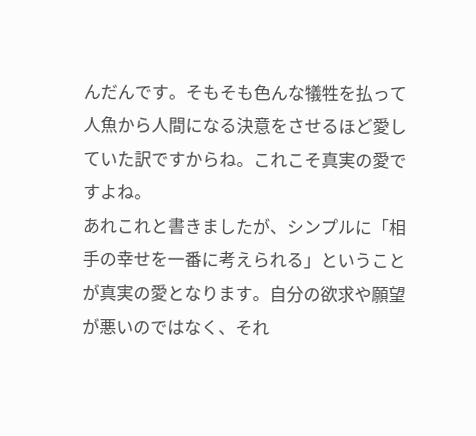んだんです。そもそも色んな犠牲を払って人魚から人間になる決意をさせるほど愛していた訳ですからね。これこそ真実の愛ですよね。
あれこれと書きましたが、シンプルに「相手の幸せを一番に考えられる」ということが真実の愛となります。自分の欲求や願望が悪いのではなく、それ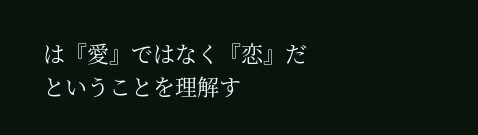は『愛』ではなく『恋』だということを理解す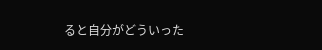ると自分がどういった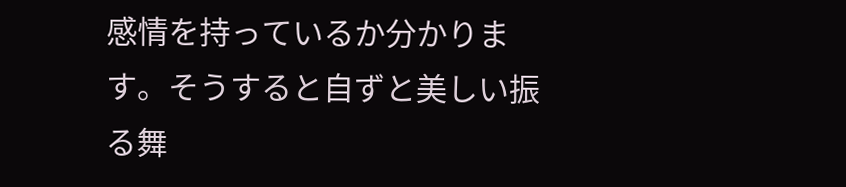感情を持っているか分かります。そうすると自ずと美しい振る舞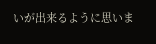いが出来るように思いま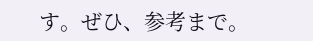す。ぜひ、参考まで。